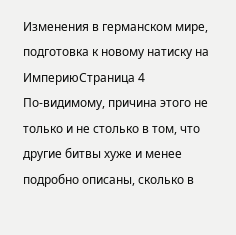Изменения в германском мире, подготовка к новому натиску на ИмпериюСтраница 4
По-видимому, причина этого не только и не столько в том, что другие битвы хуже и менее подробно описаны, сколько в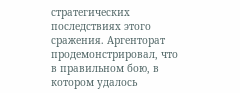стратегических последствиях этого сражения. Аргенторат продемонстрировал, что в правильном бою, в котором удалось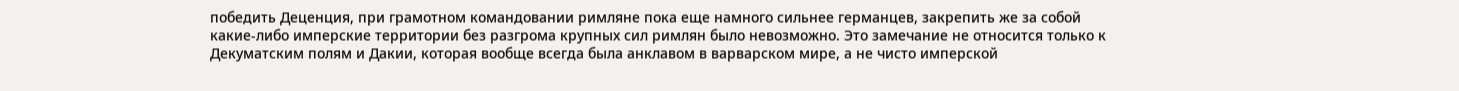победить Деценция, при грамотном командовании римляне пока еще намного сильнее германцев, закрепить же за собой какие-либо имперские территории без разгрома крупных сил римлян было невозможно. Это замечание не относится только к Декуматским полям и Дакии, которая вообще всегда была анклавом в варварском мире, а не чисто имперской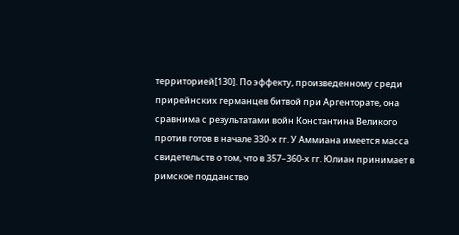территорией[130]. По эффекту, произведенному среди прирейнских германцев битвой при Аргенторате, она сравнима с результатами войн Константина Великого против готов в начале 330-х гг. У Аммиана имеется масса свидетельств о том, что в 357–360-х гг. Юлиан принимает в римское подданство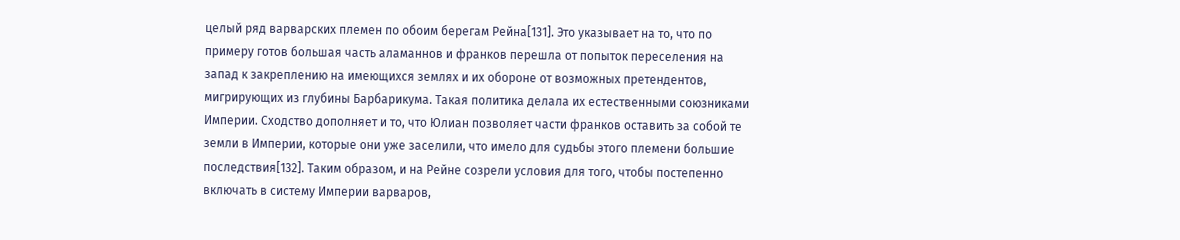целый ряд варварских племен по обоим берегам Рейна[131]. Это указывает на то, что по примеру готов большая часть аламаннов и франков перешла от попыток переселения на запад к закреплению на имеющихся землях и их обороне от возможных претендентов, мигрирующих из глубины Барбарикума. Такая политика делала их естественными союзниками Империи. Сходство дополняет и то, что Юлиан позволяет части франков оставить за собой те земли в Империи, которые они уже заселили, что имело для судьбы этого племени большие последствия[132]. Таким образом, и на Рейне созрели условия для того, чтобы постепенно включать в систему Империи варваров,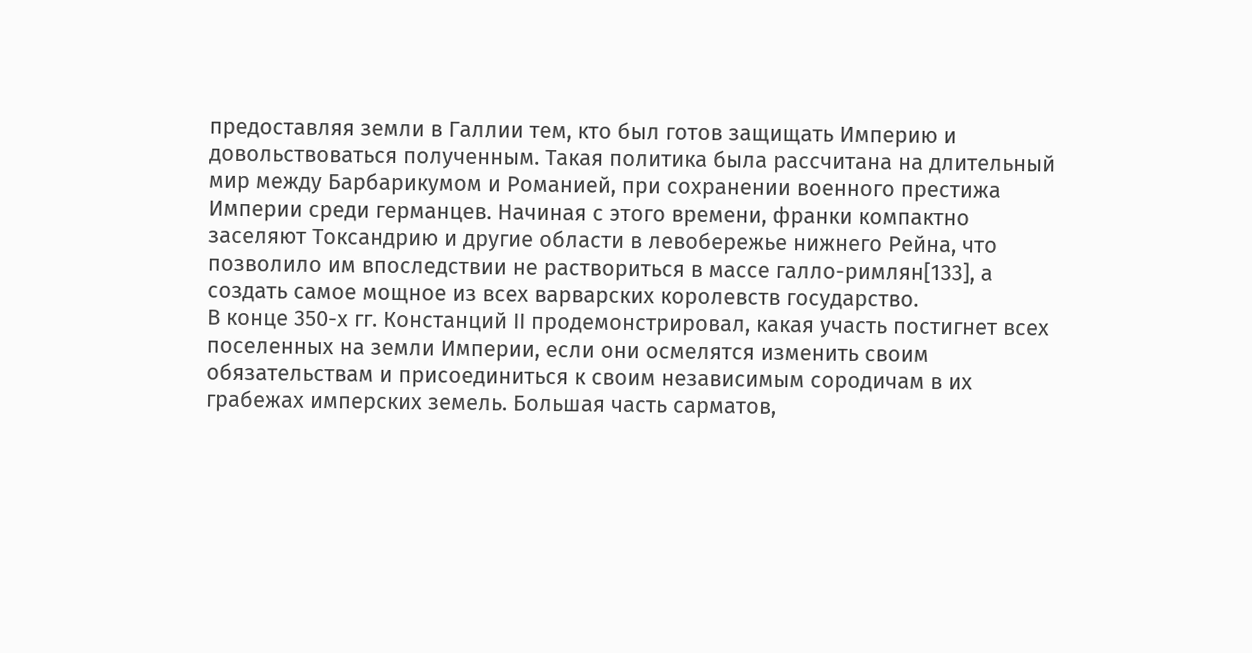предоставляя земли в Галлии тем, кто был готов защищать Империю и довольствоваться полученным. Такая политика была рассчитана на длительный мир между Барбарикумом и Романией, при сохранении военного престижа Империи среди германцев. Начиная с этого времени, франки компактно заселяют Токcандрию и другие области в левобережье нижнего Рейна, что позволило им впоследствии не раствориться в массе галло-римлян[133], а создать самое мощное из всех варварских королевств государство.
В конце 350-х гг. Констанций II продемонстрировал, какая участь постигнет всех поселенных на земли Империи, если они осмелятся изменить своим обязательствам и присоединиться к своим независимым сородичам в их грабежах имперских земель. Большая часть сарматов,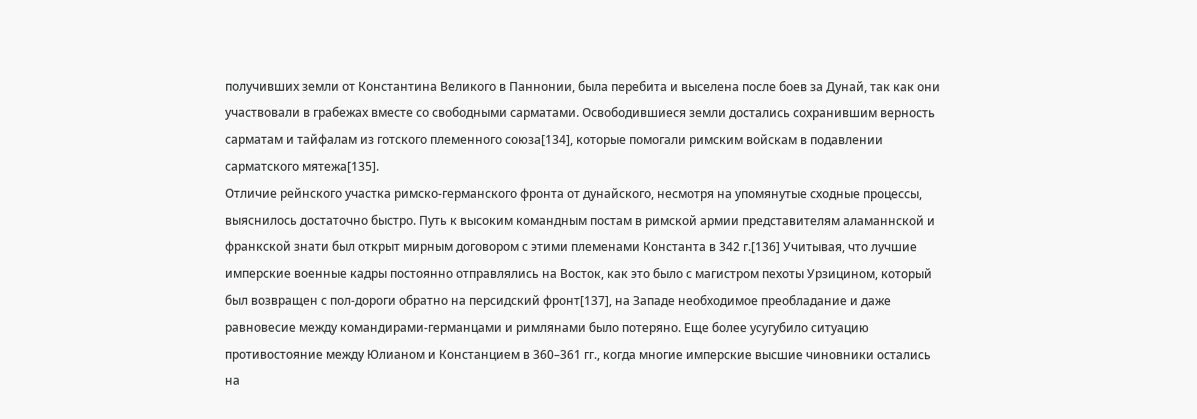получивших земли от Константина Великого в Паннонии, была перебита и выселена после боев за Дунай, так как они участвовали в грабежах вместе со свободными сарматами. Освободившиеся земли достались сохранившим верность сарматам и тайфалам из готского племенного союза[134], которые помогали римским войскам в подавлении сарматского мятежа[135].
Отличие рейнского участка римско-германского фронта от дунайского, несмотря на упомянутые сходные процессы, выяснилось достаточно быстро. Путь к высоким командным постам в римской армии представителям аламаннской и франкской знати был открыт мирным договором с этими племенами Константа в 342 г.[136] Учитывая, что лучшие имперские военные кадры постоянно отправлялись на Восток, как это было с магистром пехоты Урзицином, который был возвращен с пол-дороги обратно на персидский фронт[137], на Западе необходимое преобладание и даже равновесие между командирами-германцами и римлянами было потеряно. Еще более усугубило ситуацию противостояние между Юлианом и Констанцием в 360–361 гг., когда многие имперские высшие чиновники остались на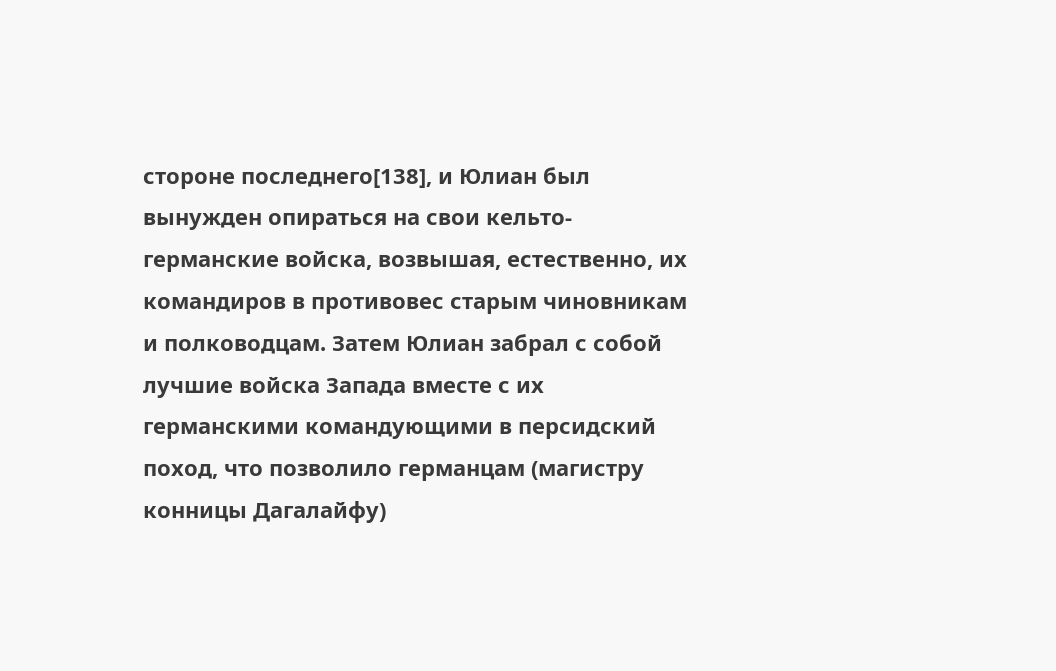стороне последнего[138], и Юлиан был вынужден опираться на свои кельто-германские войска, возвышая, естественно, их командиров в противовес старым чиновникам и полководцам. Затем Юлиан забрал с собой лучшие войска Запада вместе с их германскими командующими в персидский поход, что позволило германцам (магистру конницы Дагалайфу)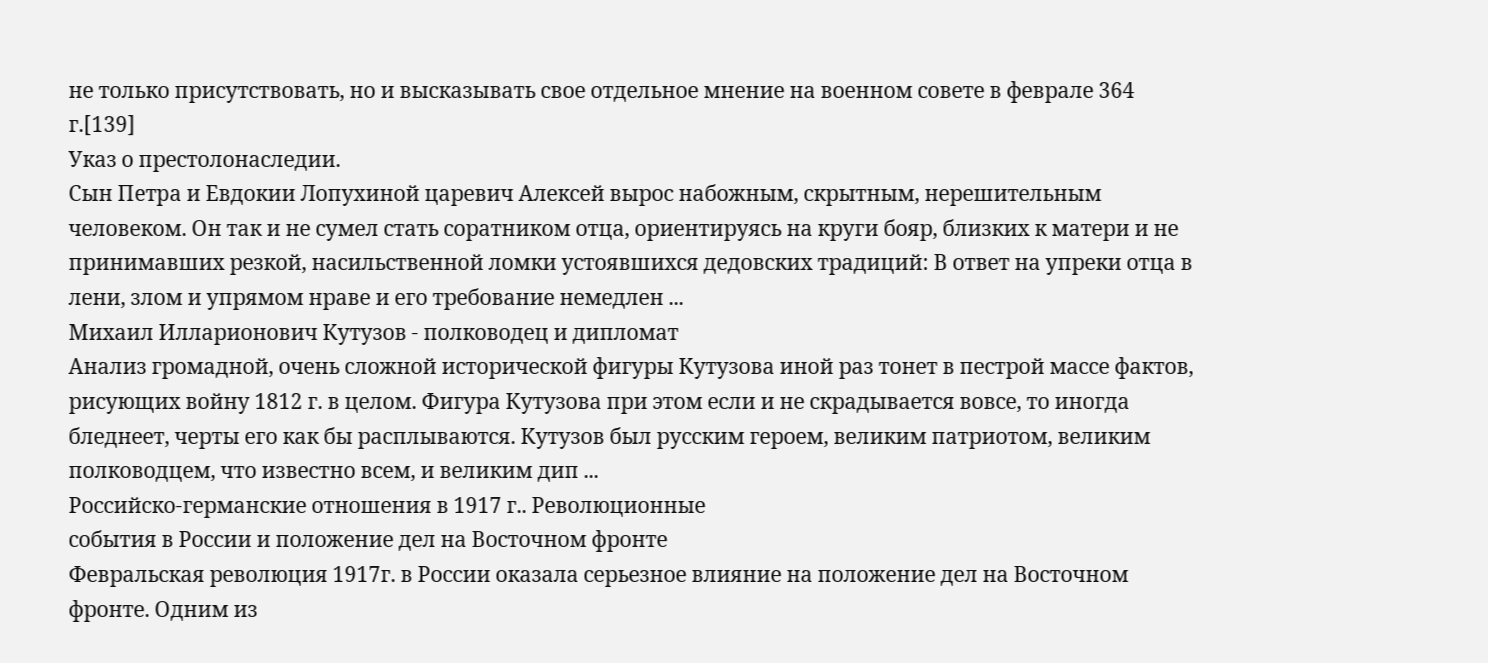не только присутствовать, но и высказывать свое отдельное мнение на военном совете в феврале 364 г.[139]
Указ о престолонаследии.
Сын Пeтpа и Евдокии Лопухиной царевич Алексей вырос набожным, скрытным, нерешительным человеком. Он так и не сумел стать соратником отца, ориентируясь на круги бояр, близких к матери и не принимавших резкой, насильственной ломки устоявшихся дедовских традиций: В ответ на упреки отца в лени, злом и упрямом нраве и его требование немедлен ...
Михаил Илларионович Кутузов - полководец и дипломат
Анализ громадной, очень сложной исторической фигуры Кутузова иной раз тонет в пестрой массе фактов, рисующих войну 1812 г. в целом. Фигура Кутузова при этом если и не скрадывается вовсе, то иногда бледнеет, черты его как бы расплываются. Кутузов был русским героем, великим патриотом, великим полководцем, что известно всем, и великим дип ...
Российско-германские отношения в 1917 г.. Революционные
события в России и положение дел на Восточном фронте
Февральская революция 1917г. в России оказала серьезное влияние на положение дел на Восточном фронте. Одним из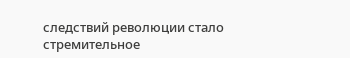следствий революции стало стремительное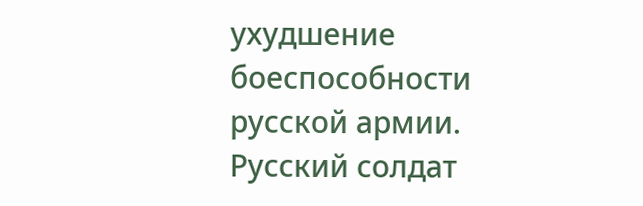ухудшение боеспособности русской армии. Русский солдат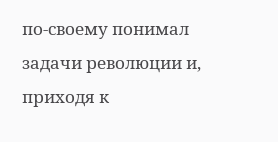по-своему понимал задачи революции и, приходя к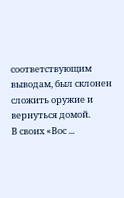соответствующим выводам, был склонен сложить оружие и вернуться домой.
В своих «Вос ...